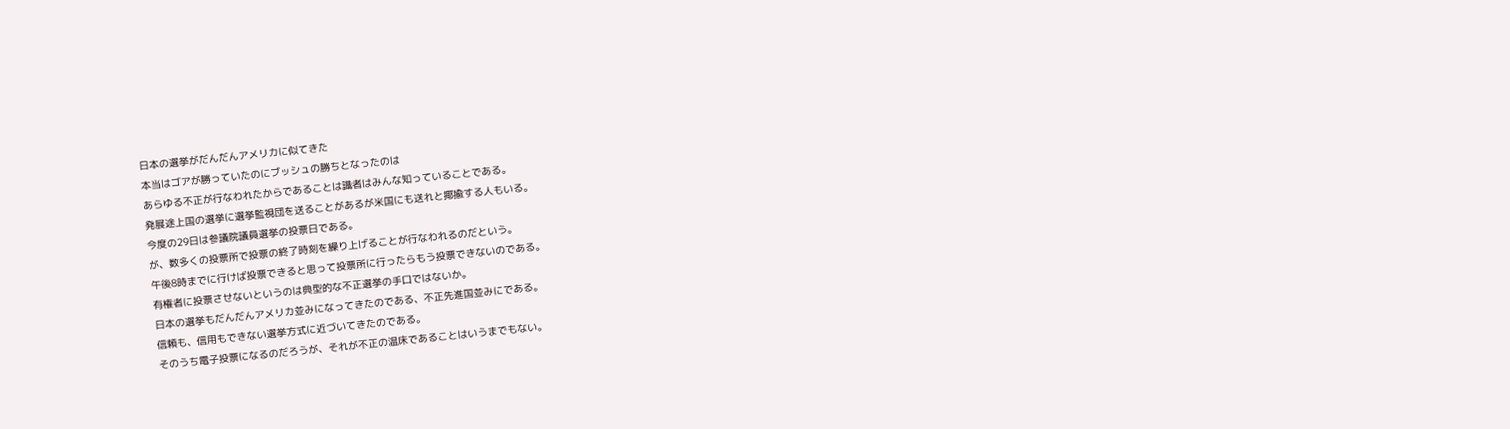日本の選挙がだんだんアメリカに似てきた
本当はゴアが勝っていたのにブッシュの勝ちとなったのは
あらゆる不正が行なわれたからであることは識者はみんな知っていることである。
発展途上国の選挙に選挙監視団を送ることがあるが米国にも送れと揶揄する人もいる。
今度の29日は参議院議員選挙の投票日である。
が、数多くの投票所で投票の終了時刻を繰り上げることが行なわれるのだという。
午後8時までに行けば投票できると思って投票所に行ったらもう投票できないのである。
有権者に投票させないというのは典型的な不正選挙の手口ではないか。
日本の選挙もだんだんアメリカ並みになってきたのである、不正先進国並みにである。
信頼も、信用もできない選挙方式に近づいてきたのである。
そのうち電子投票になるのだろうが、それが不正の温床であることはいうまでもない。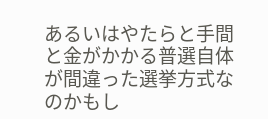あるいはやたらと手間と金がかかる普選自体が間違った選挙方式なのかもし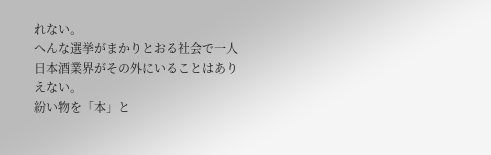れない。
へんな選挙がまかりとおる社会で一人日本酒業界がその外にいることはありえない。
紛い物を「本」と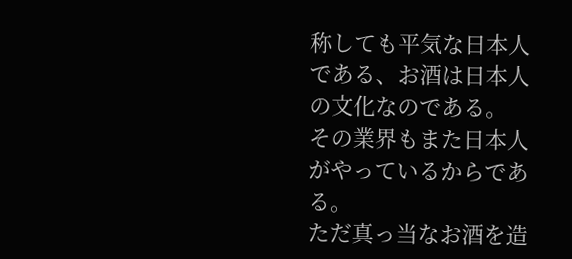称しても平気な日本人である、お酒は日本人の文化なのである。
その業界もまた日本人がやっているからである。
ただ真っ当なお酒を造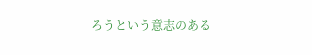ろうという意志のある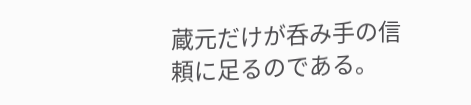蔵元だけが呑み手の信頼に足るのである。